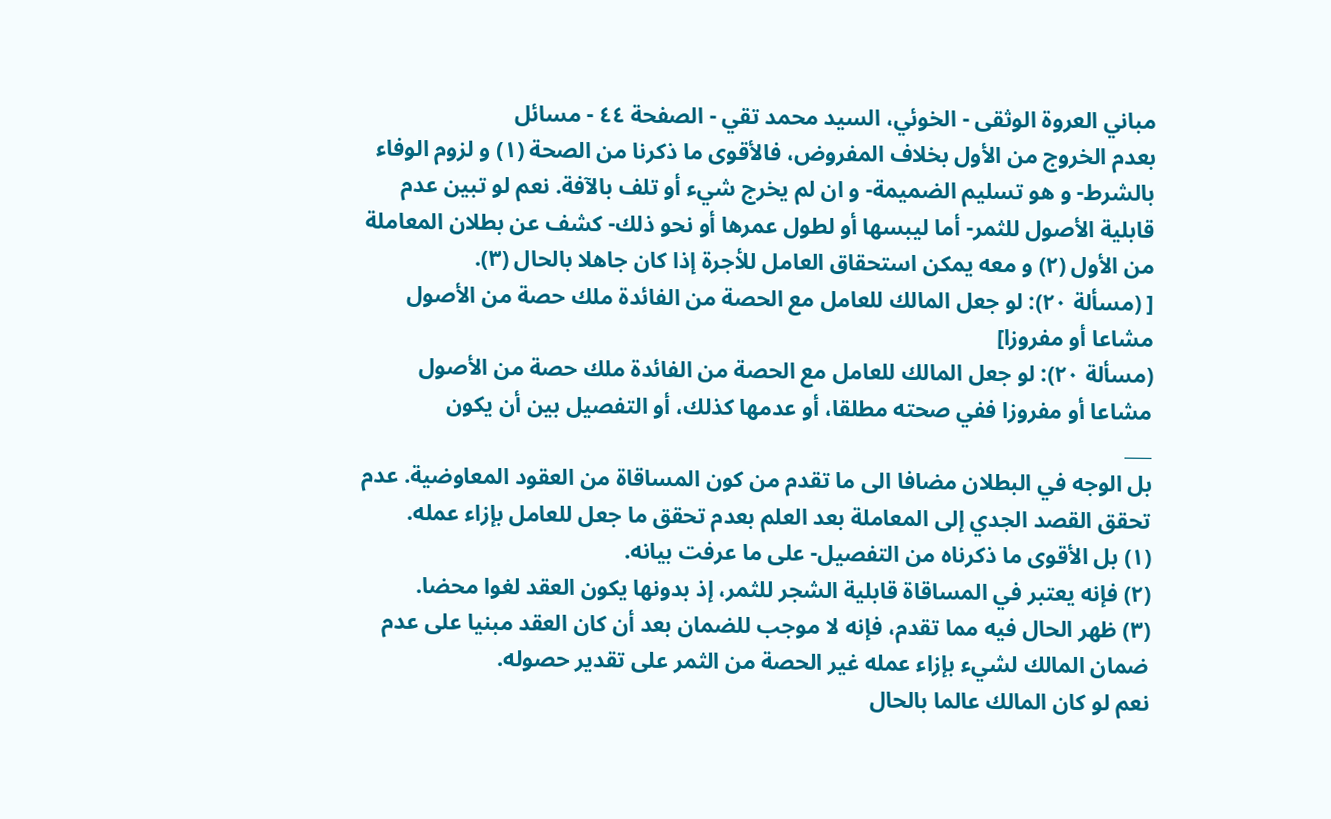مباني العروة الوثقى - الخوئي، السيد محمد تقي - الصفحة ٤٤ - مسائل
بعدم الخروج من الأول بخلاف المفروض، فالأقوى ما ذكرنا من الصحة (١) و لزوم الوفاء بالشرط- و هو تسليم الضميمة- و ان لم يخرج شيء أو تلف بالآفة. نعم لو تبين عدم قابلية الأصول للثمر- أما ليبسها أو لطول عمرها أو نحو ذلك- كشف عن بطلان المعاملة من الأول (٢) و معه يمكن استحقاق العامل للأجرة إذا كان جاهلا بالحال (٣).
[ (مسألة ٢٠): لو جعل المالك للعامل مع الحصة من الفائدة ملك حصة من الأصول مشاعا أو مفروزا]
(مسألة ٢٠): لو جعل المالك للعامل مع الحصة من الفائدة ملك حصة من الأصول مشاعا أو مفروزا ففي صحته مطلقا، أو عدمها كذلك، أو التفصيل بين أن يكون
___
بل الوجه في البطلان مضافا الى ما تقدم من كون المساقاة من العقود المعاوضية. عدم تحقق القصد الجدي إلى المعاملة بعد العلم بعدم تحقق ما جعل للعامل بإزاء عمله.
(١) بل الأقوى ما ذكرناه من التفصيل- على ما عرفت بيانه.
(٢) فإنه يعتبر في المساقاة قابلية الشجر للثمر، إذ بدونها يكون العقد لغوا محضا.
(٣) ظهر الحال فيه مما تقدم، فإنه لا موجب للضمان بعد أن كان العقد مبنيا على عدم ضمان المالك لشيء بإزاء عمله غير الحصة من الثمر على تقدير حصوله.
نعم لو كان المالك عالما بالحال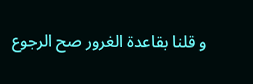و قلنا بقاعدة الغرور صح الرجوع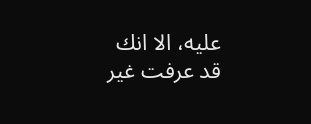عليه، الا انك قد عرفت غير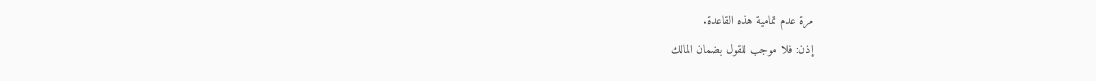مرة عدم تمامية هذه القاعدة.
إذن: فلا موجب للقول بضمان المالك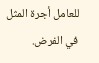للعامل أجرة المثل في الفرض.